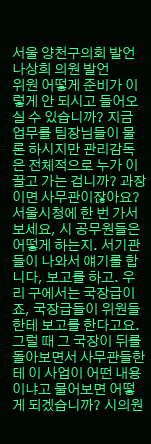서울 양천구의회 발언
나상희 의원 발언
위원 어떻게 준비가 이렇게 안 되시고 들어오실 수 있습니까? 지금 업무를 팀장님들이 물론 하시지만 관리감독은 전체적으로 누가 이끌고 가는 겁니까? 과장이면 사무관이잖아요?
서울시청에 한 번 가서 보세요, 시 공무원들은 어떻게 하는지. 서기관들이 나와서 얘기를 합니다, 보고를 하고. 우리 구에서는 국장급이죠, 국장급들이 위원들한테 보고를 한다고요.
그럴 때 그 국장이 뒤를 돌아보면서 사무관들한테 이 사업이 어떤 내용이냐고 물어보면 어떻게 되겠습니까? 시의원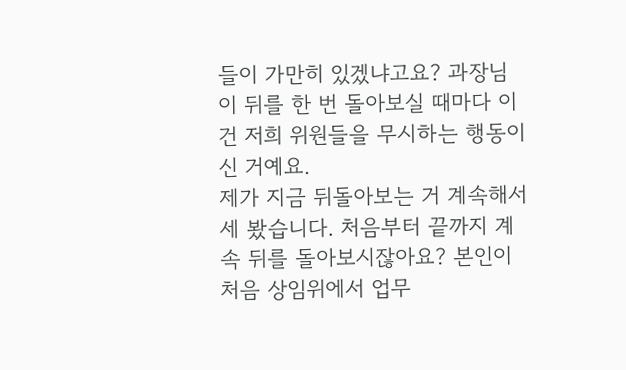들이 가만히 있겠냐고요? 과장님이 뒤를 한 번 돌아보실 때마다 이건 저희 위원들을 무시하는 행동이신 거예요.
제가 지금 뒤돌아보는 거 계속해서 세 봤습니다. 처음부터 끝까지 계속 뒤를 돌아보시잖아요? 본인이 처음 상임위에서 업무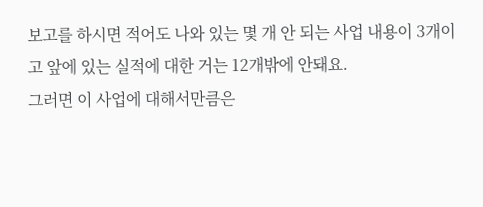보고를 하시면 적어도 나와 있는 몇 개 안 되는 사업 내용이 3개이고 앞에 있는 실적에 대한 거는 12개밖에 안돼요.
그러면 이 사업에 대해서만큼은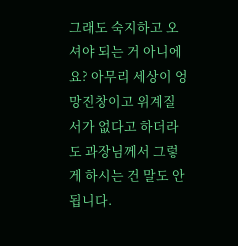그래도 숙지하고 오셔야 되는 거 아니에요? 아무리 세상이 엉망진창이고 위계질서가 없다고 하더라도 과장님께서 그렇게 하시는 건 말도 안됩니다.